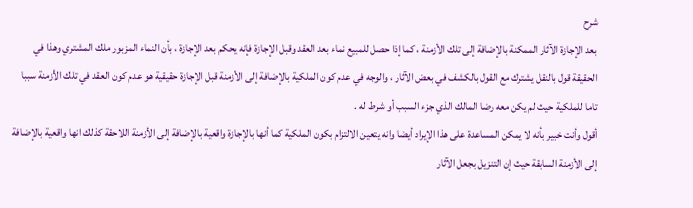شرح
بعد الإجازة الآثار الممكنة بالإضافة إلى تلك الأزمنة ، كما إذا حصل للمبيع نماء بعد العقد وقبل الإجازة فإنه يحكم بعد الإجازة ، بأن النماء المزبور ملك المشتري وهذا في الحقيقة قول بالنقل يشترك مع القول بالكشف في بعض الآثار ، والوجه في عدم كون الملكية بالإضافة إلى الأزمنة قبل الإجازة حقيقية هو عدم كون العقد في تلك الأزمنة سببا تاما للملكية حيث لم يكن معه رضا المالك الذي جزء السبب أو شرط له .
أقول وأنت خبير بأنه لا يمكن المساعدة على هذا الإيراد أيضا وانه يتعين الالتزام بكون الملكية كما أنها بالإجازة واقعية بالإضافة إلى الأزمنة اللاحقة كذلك انها واقعية بالإضافة إلى الأزمنة السابقة حيث إن التنزيل بجعل الآثار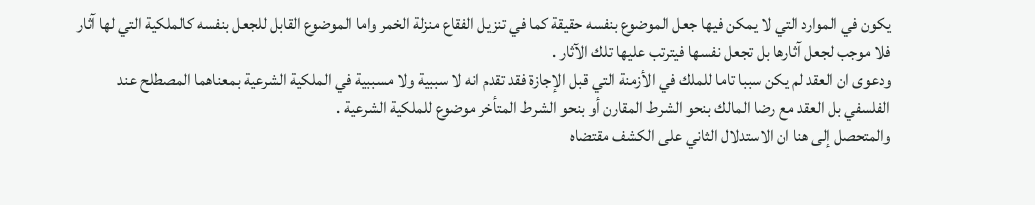يكون في الموارد التي لا يمكن فيها جعل الموضوع بنفسه حقيقة كما في تنزيل الفقاع منزلة الخمر واما الموضوع القابل للجعل بنفسه كالملكية التي لها آثار فلا موجب لجعل آثارها بل تجعل نفسها فيترتب عليها تلك الآثار .
ودعوى ان العقد لم يكن سببا تاما للملك في الأزمنة التي قبل الإجازة فقد تقدم انه لا سببية ولا مسببية في الملكية الشرعية بمعناهما المصطلح عند الفلسفي بل العقد مع رضا المالك بنحو الشرط المقارن أو بنحو الشرط المتأخر موضوع للملكية الشرعية .
والمتحصل إلى هنا ان الاستدلال الثاني على الكشف مقتضاه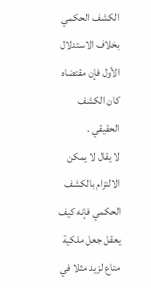الكشف الحكمي بخلاف الاستدلال الأول فإن مقتضاه كان الكشف الحقيقي .
لا يقال لا يمكن الالتزام بالكشف الحكمي فإنه كيف يعقل جعل ملكية متاع لزيد مثلا في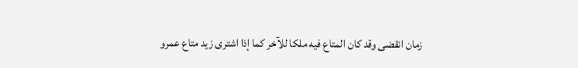زمان انقضى وقد كان المتاع فيه ملكا للآخر كما إذا اشترى زيد متاع عمرو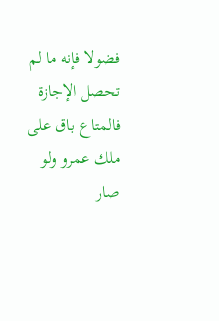فضولا فإنه ما لم تحصل الإجازة فالمتاع باق على ملك عمرو ولو صار